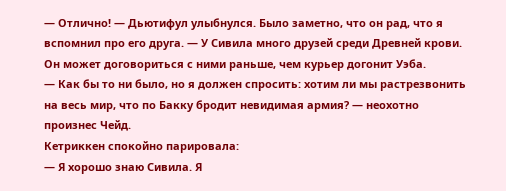— Отлично! — Дьютифул улыбнулся. Было заметно, что он рад, что я вспомнил про его друга. — У Сивила много друзей среди Древней крови. Он может договориться с ними раньше, чем курьер догонит Уэба.
— Как бы то ни было, но я должен спросить: хотим ли мы растрезвонить на весь мир, что по Бакку бродит невидимая армия? — неохотно произнес Чейд.
Кетриккен спокойно парировала:
— Я хорошо знаю Сивила. Я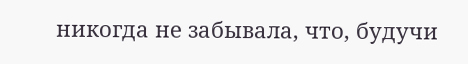никогда не забывала, что, будучи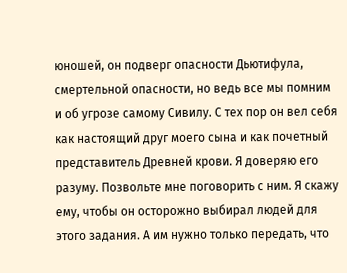юношей, он подверг опасности Дьютифула, смертельной опасности, но ведь все мы помним и об угрозе самому Сивилу. С тех пор он вел себя как настоящий друг моего сына и как почетный представитель Древней крови. Я доверяю его разуму. Позвольте мне поговорить с ним. Я скажу ему, чтобы он осторожно выбирал людей для этого задания. А им нужно только передать, что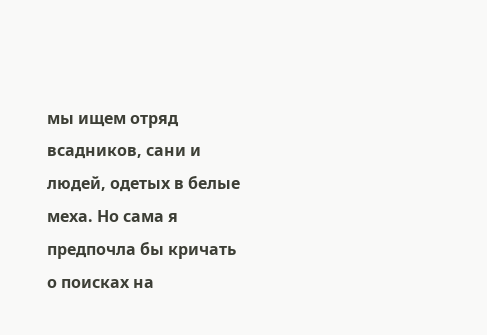мы ищем отряд всадников, сани и людей, одетых в белые меха. Но сама я предпочла бы кричать о поисках на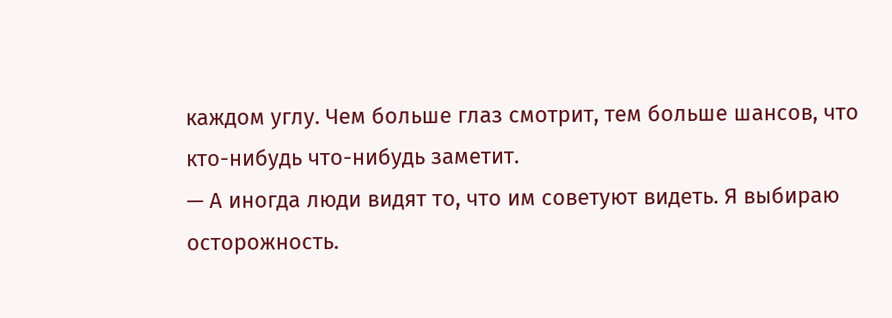каждом углу. Чем больше глаз смотрит, тем больше шансов, что кто-нибудь что-нибудь заметит.
— А иногда люди видят то, что им советуют видеть. Я выбираю осторожность.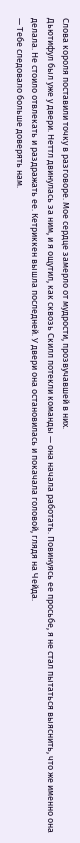Слова короля поставили точку в разговоре. Мое сердце замерло от мудрости, прозвучавшей в них.
Дьютифул был уже у двери. Неттл двинулась за ним, и я ощутил, как сквозь Скилл потекли команды — она начала работать. Повинуясь ее просьбе, я не стал пытаться выяснить, что же именно она делала. Не стоило отвлекать и раздражать ее. Кетриккен вышла последней. У двери она остановилась и покачала головой, глядя на Чейда.
— Тебе следовало больше доверять нам.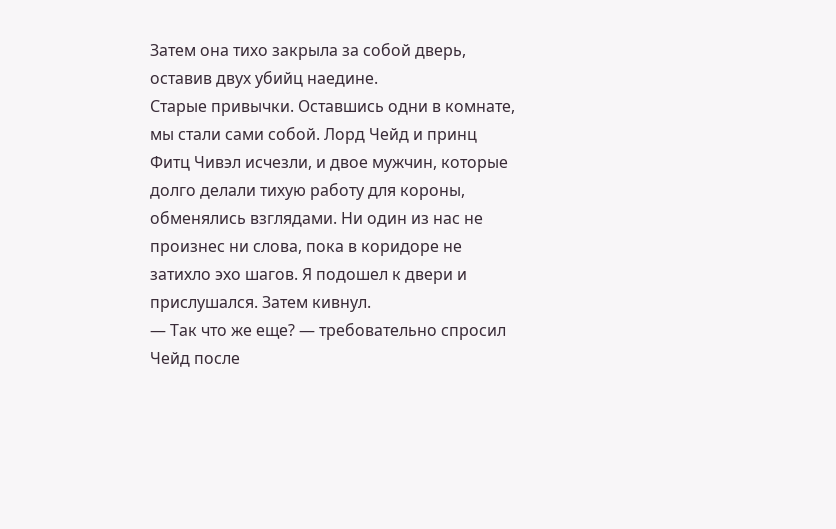Затем она тихо закрыла за собой дверь, оставив двух убийц наедине.
Старые привычки. Оставшись одни в комнате, мы стали сами собой. Лорд Чейд и принц Фитц Чивэл исчезли, и двое мужчин, которые долго делали тихую работу для короны, обменялись взглядами. Ни один из нас не произнес ни слова, пока в коридоре не затихло эхо шагов. Я подошел к двери и прислушался. Затем кивнул.
— Так что же еще? — требовательно спросил Чейд после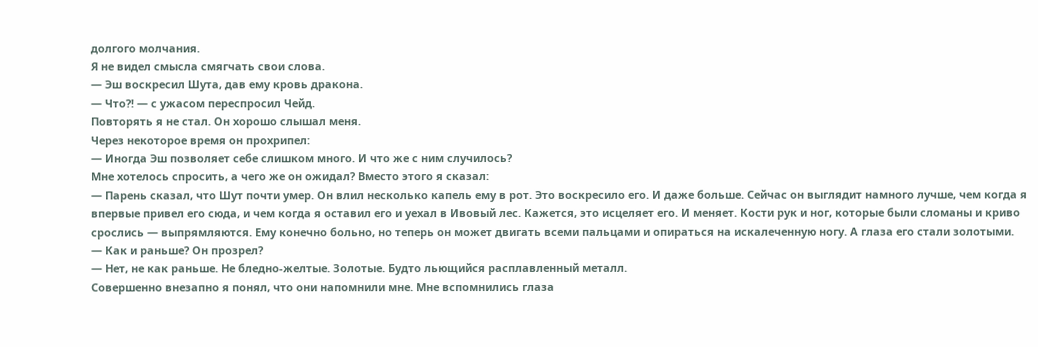долгого молчания.
Я не видел смысла смягчать свои слова.
— Эш воскресил Шута, дав ему кровь дракона.
— Что?! — с ужасом переспросил Чейд.
Повторять я не стал. Он хорошо слышал меня.
Через некоторое время он прохрипел:
— Иногда Эш позволяет себе слишком много. И что же с ним случилось?
Мне хотелось спросить, а чего же он ожидал? Вместо этого я сказал:
— Парень сказал, что Шут почти умер. Он влил несколько капель ему в рот. Это воскресило его. И даже больше. Сейчас он выглядит намного лучше, чем когда я впервые привел его сюда, и чем когда я оставил его и уехал в Ивовый лес. Кажется, это исцеляет его. И меняет. Кости рук и ног, которые были сломаны и криво срослись — выпрямляются. Ему конечно больно, но теперь он может двигать всеми пальцами и опираться на искалеченную ногу. А глаза его стали золотыми.
— Как и раньше? Он прозрел?
— Нет, не как раньше. Не бледно-желтые. Золотые. Будто льющийся расплавленный металл.
Совершенно внезапно я понял, что они напомнили мне. Мне вспомнились глаза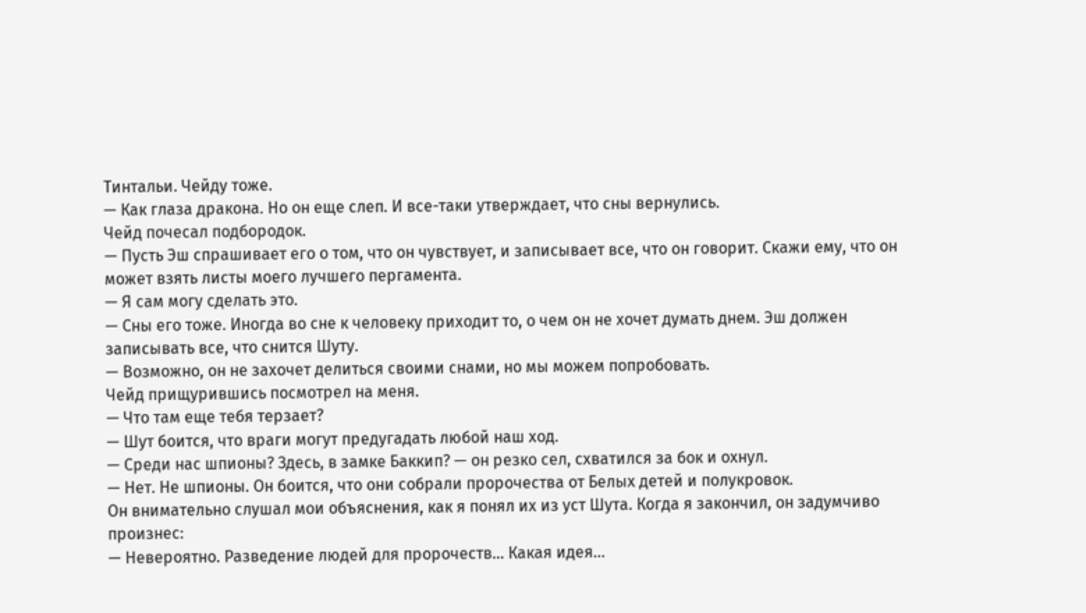Тинтальи. Чейду тоже.
— Как глаза дракона. Но он еще слеп. И все-таки утверждает, что сны вернулись.
Чейд почесал подбородок.
— Пусть Эш спрашивает его о том, что он чувствует, и записывает все, что он говорит. Скажи ему, что он может взять листы моего лучшего пергамента.
— Я сам могу сделать это.
— Сны его тоже. Иногда во сне к человеку приходит то, о чем он не хочет думать днем. Эш должен записывать все, что снится Шуту.
— Возможно, он не захочет делиться своими снами, но мы можем попробовать.
Чейд прищурившись посмотрел на меня.
— Что там еще тебя терзает?
— Шут боится, что враги могут предугадать любой наш ход.
— Среди нас шпионы? Здесь, в замке Баккип? — он резко сел, схватился за бок и охнул.
— Нет. Не шпионы. Он боится, что они собрали пророчества от Белых детей и полукровок.
Он внимательно слушал мои объяснения, как я понял их из уст Шута. Когда я закончил, он задумчиво произнес:
— Невероятно. Разведение людей для пророчеств… Какая идея…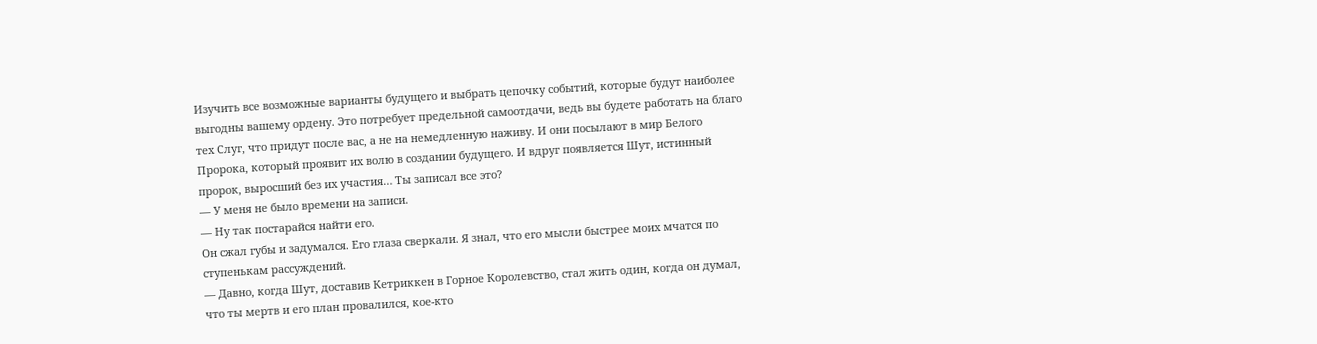Изучить все возможные варианты будущего и выбрать цепочку событий, которые будут наиболее выгодны вашему ордену. Это потребует предельной самоотдачи, ведь вы будете работать на благо тех Слуг, что придут после вас, а не на немедленную наживу. И они посылают в мир Белого Пророка, который проявит их волю в создании будущего. И вдруг появляется Шут, истинный пророк, выросший без их участия… Ты записал все это?
— У меня не было времени на записи.
— Ну так постарайся найти его.
Он сжал губы и задумался. Его глаза сверкали. Я знал, что его мысли быстрее моих мчатся по ступенькам рассуждений.
— Давно, когда Шут, доставив Кетриккен в Горное Королевство, стал жить один, когда он думал, что ты мертв и его план провалился, кое-кто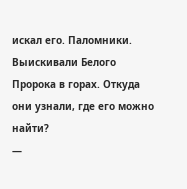искал его. Паломники. Выискивали Белого Пророка в горах. Откуда они узнали, где его можно найти?
—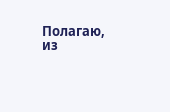Полагаю, из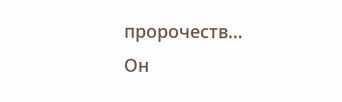пророчеств…
Он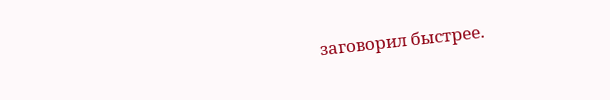заговорил быстрее.